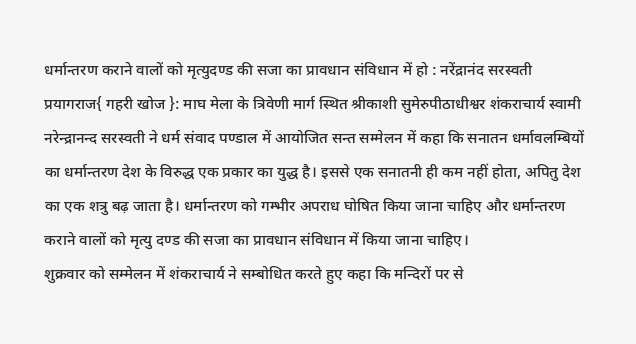धर्मान्तरण कराने वालों को मृत्युदण्ड की सजा का प्रावधान संविधान में हो : नरेंद्रानंद सरस्वती
प्रयागराज{ गहरी खोज }: माघ मेला के त्रिवेणी मार्ग स्थित श्रीकाशी सुमेरुपीठाधीश्वर शंकराचार्य स्वामी नरेन्द्रानन्द सरस्वती ने धर्म संवाद पण्डाल में आयोजित सन्त सम्मेलन में कहा कि सनातन धर्मावलम्बियों का धर्मान्तरण देश के विरुद्ध एक प्रकार का युद्ध है। इससे एक सनातनी ही कम नहीं होता, अपितु देश का एक शत्रु बढ़ जाता है। धर्मान्तरण को गम्भीर अपराध घोषित किया जाना चाहिए और धर्मान्तरण कराने वालों को मृत्यु दण्ड की सजा का प्रावधान संविधान में किया जाना चाहिए।
शुक्रवार को सम्मेलन में शंकराचार्य ने सम्बोधित करते हुए कहा कि मन्दिरों पर से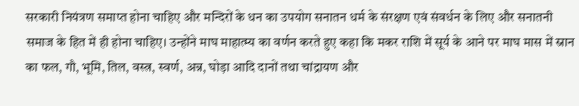सरकारी नियंत्रण समाप्त होना चाहिए और मन्दिरों के धन का उपयोग सनातन धर्म के संरक्षण एवं संवर्धन के लिए और सनातनी समाज के हित में ही होना चाहिए। उन्होंने माघ माहात्म्य का वर्णन करते हुए कहा कि मकर राशि में सूर्य के आने पर माघ मास में स्नान का फल, गौ, भूमि, तिल, वस्त्र, स्वर्ण, अन्न, घोड़ा आदि दानों तथा चांद्रायण और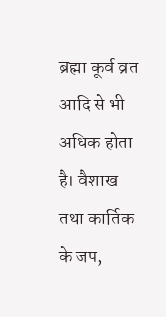ब्रह्मा कूर्व व्रत आदि से भी अधिक होता है। वैशाख तथा कार्तिक के जप,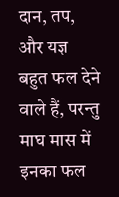दान, तप, और यज्ञ बहुत फल देने वाले हैं, परन्तु माघ मास में इनका फल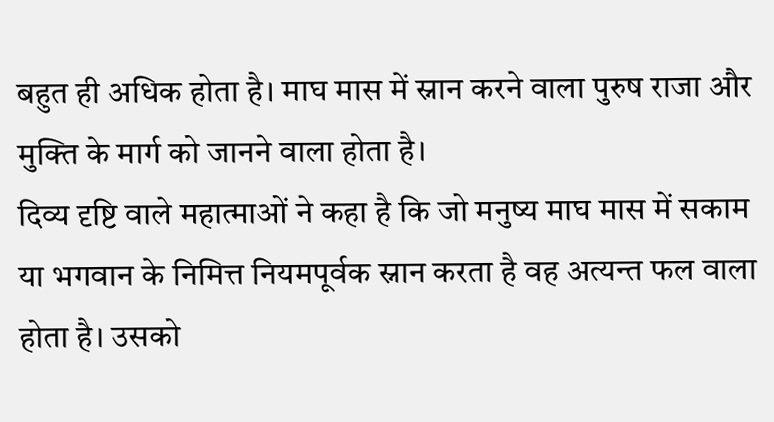बहुत ही अधिक होता है। माघ मास में स्नान करने वाला पुरुष राजा और मुक्ति के मार्ग को जानने वाला होता है।
दिव्य दृष्टि वाले महात्माओं ने कहा है कि जो मनुष्य माघ मास में सकाम या भगवान के निमित्त नियमपूर्वक स्नान करता है वह अत्यन्त फल वाला होता है। उसको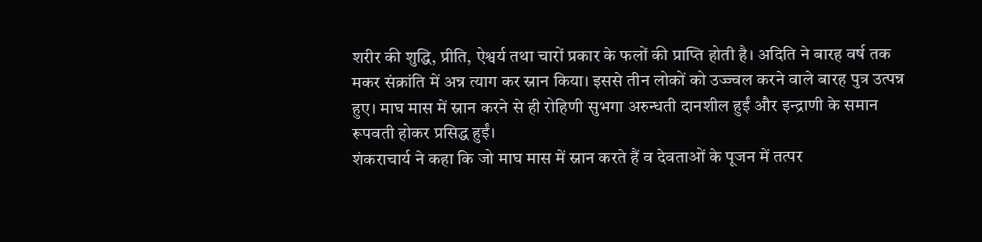शरीर की शुद्धि, प्रीति, ऐश्वर्य तथा चारों प्रकार के फलों की प्राप्ति होती है। अदिति ने बारह वर्ष तक मकर संक्रांति में अन्न त्याग कर स्नान किया। इससे तीन लोकों को उज्ज्वल करने वाले बारह पुत्र उत्पन्न हुए। माघ मास में स्नान करने से ही रोहिणी सुभगा अरुन्धती दानशील हुईं और इन्द्राणी के समान रूपवती होकर प्रसिद्ध हुईं।
शंकराचार्य ने कहा कि जो माघ मास में स्नान करते हैं व देवताओं के पूजन में तत्पर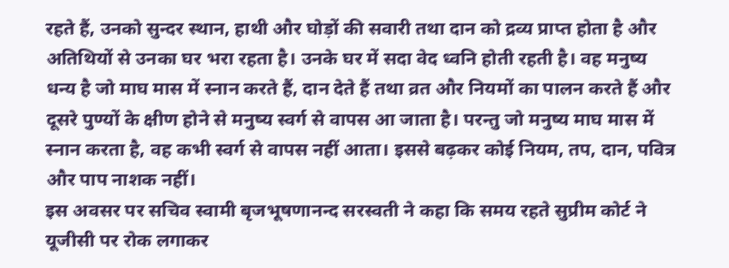रहते हैं, उनको सुन्दर स्थान, हाथी और घोड़ों की सवारी तथा दान को द्रव्य प्राप्त होता है और अतिथियों से उनका घर भरा रहता है। उनके घर में सदा वेद ध्वनि होती रहती है। वह मनुष्य धन्य है जो माघ मास में स्नान करते हैं, दान देते हैं तथा व्रत और नियमों का पालन करते हैं और दूसरे पुण्यों के क्षीण होने से मनुष्य स्वर्ग से वापस आ जाता है। परन्तु जो मनुष्य माघ मास में स्नान करता है, वह कभी स्वर्ग से वापस नहीं आता। इससे बढ़कर कोई नियम, तप, दान, पवित्र और पाप नाशक नहीं।
इस अवसर पर सचिव स्वामी बृजभूषणानन्द सरस्वती ने कहा कि समय रहते सुप्रीम कोर्ट ने यूजीसी पर रोक लगाकर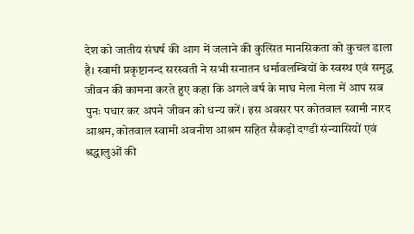देश को जातीय संघर्ष की आग में जलाने की कुत्सित मानसिकता को कुचल डाला है। स्वामी प्रकृष्टानन्द सरस्वती ने सभी सनातन धर्मावलम्बियों के स्वस्थ एवं समृद्ध जीवन की कामना करते हुए कहा कि अगले वर्ष के माघ मेला मेला में आप सब पुनः पधार कर अपने जीवन को धन्य करें। इस अवसर पर कोतवाल स्वामी नारद आश्रम, कोतवाल स्वामी अवनीश आश्रम सहित सैकड़ों दण्डी संन्यासियों एवं श्रद्धालुओं की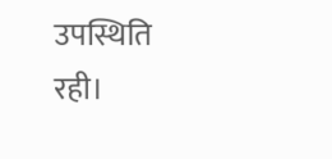उपस्थिति रही।